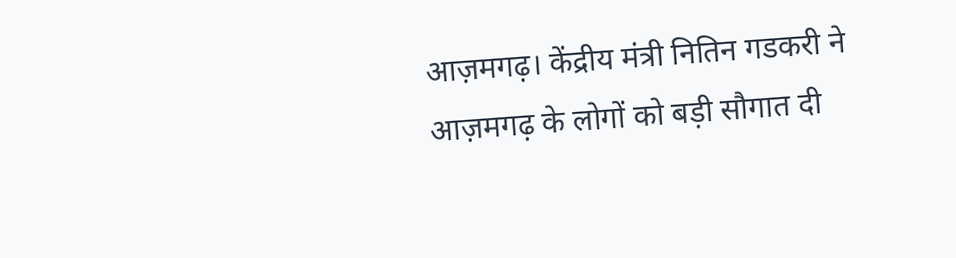आज़मगढ़। केंद्रीय मंत्री नितिन गडकरी ने आज़मगढ़ के लोगों को बड़ी सौगात दी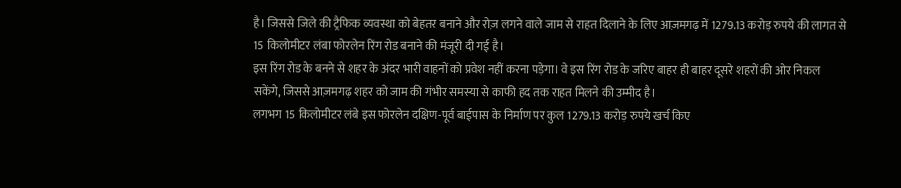है। जिससे जिले की ट्रैफिक व्यवस्था को बेहतर बनाने और रोज़ लगने वाले जाम से राहत दिलाने के लिए आज़मगढ़ में 1279.13 करोड़ रुपये की लागत से 15 किलोमीटर लंबा फोरलेन रिंग रोड बनाने की मंजूरी दी गई है।
इस रिंग रोड के बनने से शहर के अंदर भारी वाहनों को प्रवेश नहीं करना पड़ेगा। वे इस रिंग रोड के जरिए बाहर ही बाहर दूसरे शहरों की ओर निकल सकेंगे, जिससे आज़मगढ़ शहर को जाम की गंभीर समस्या से काफी हद तक राहत मिलने की उम्मीद है।
लगभग 15 किलोमीटर लंबे इस फोरलेन दक्षिण-पूर्व बाईपास के निर्माण पर कुल 1279.13 करोड़ रुपये खर्च किए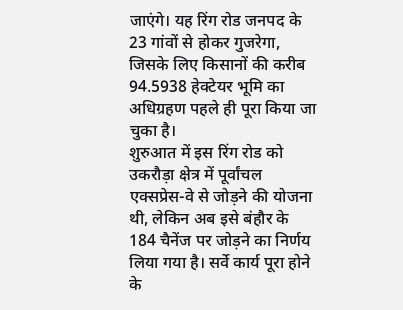जाएंगे। यह रिंग रोड जनपद के 23 गांवों से होकर गुजरेगा, जिसके लिए किसानों की करीब 94.5938 हेक्टेयर भूमि का अधिग्रहण पहले ही पूरा किया जा चुका है।
शुरुआत में इस रिंग रोड को उकरौड़ा क्षेत्र में पूर्वांचल एक्सप्रेस-वे से जोड़ने की योजना थी, लेकिन अब इसे बंहौर के 184 चैनेंज पर जोड़ने का निर्णय लिया गया है। सर्वे कार्य पूरा होने के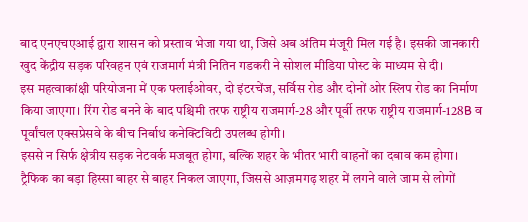बाद एनएचएआई द्वारा शासन को प्रस्ताव भेजा गया था, जिसे अब अंतिम मंजूरी मिल गई है। इसकी जानकारी खुद केंद्रीय सड़क परिवहन एवं राजमार्ग मंत्री नितिन गडकरी ने सोशल मीडिया पोस्ट के माध्यम से दी।
इस महत्वाकांक्षी परियोजना में एक फ्लाईओवर, दो इंटरचेंज, सर्विस रोड और दोनों ओर स्लिप रोड का निर्माण किया जाएगा। रिंग रोड बनने के बाद पश्चिमी तरफ राष्ट्रीय राजमार्ग-28 और पूर्वी तरफ राष्ट्रीय राजमार्ग-128B व पूर्वांचल एक्सप्रेसवे के बीच निर्बाध कनेक्टिविटी उपलब्ध होगी।
इससे न सिर्फ क्षेत्रीय सड़क नेटवर्क मजबूत होगा, बल्कि शहर के भीतर भारी वाहनों का दबाव कम होगा। ट्रैफिक का बड़ा हिस्सा बाहर से बाहर निकल जाएगा, जिससे आज़मगढ़ शहर में लगने वाले जाम से लोगों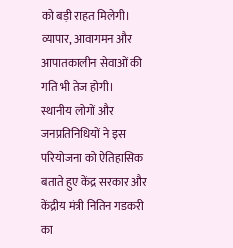को बड़ी राहत मिलेगी। व्यापार, आवागमन और आपातकालीन सेवाओं की गति भी तेज होगी।
स्थानीय लोगों और जनप्रतिनिधियों ने इस परियोजना को ऐतिहासिक बताते हुए केंद्र सरकार और केंद्रीय मंत्री नितिन गडकरी का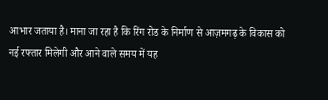आभार जताया है। माना जा रहा है कि रिंग रोड के निर्माण से आज़मगढ़ के विकास को नई रफ्तार मिलेगी और आने वाले समय में यह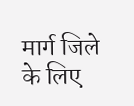मार्ग जिले के लिए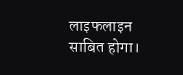लाइफलाइन साबित होगा।